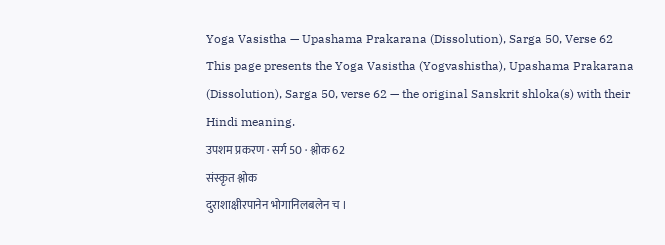Yoga Vasistha — Upashama Prakarana (Dissolution), Sarga 50, Verse 62
This page presents the Yoga Vasistha (Yogvashistha), Upashama Prakarana (Dissolution), Sarga 50, verse 62 — the original Sanskrit shloka(s) with their Hindi meaning.
उपशम प्रकरण · सर्ग 50 · श्लोक 62
संस्कृत श्लोक
दुराशाक्षीरपानेन भोगानिलबलेन च ।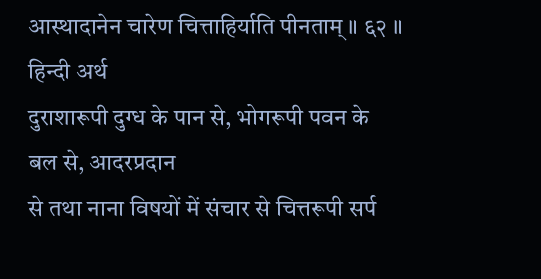आस्थादानेन चारेण चित्ताहिर्याति पीनताम् ॥ ६२ ॥
हिन्दी अर्थ
दुराशारूपी दुग्ध के पान से, भोगरूपी पवन के बल से, आदरप्रदान
से तथा नाना विषयों में संचार से चित्तरूपी सर्प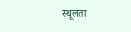स्थूलता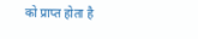को प्राप्त होता है